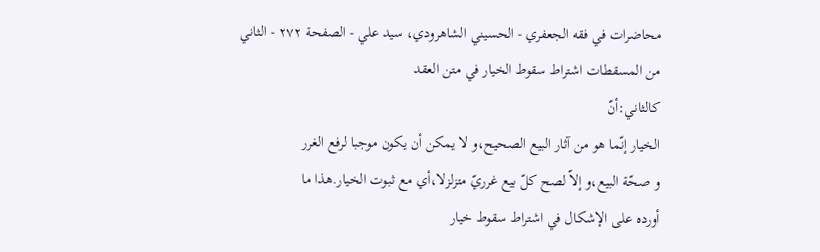محاضرات في فقه الجعفري - الحسيني الشاهرودي، سيد علي - الصفحة ٢٧٢ - الثاني من المسقطات اشتراط سقوط الخيار في متن العقد
كالثاني:أنّ
الخيار إنّما هو من آثار البيع الصحيح،و لا يمكن أن يكون موجبا لرفع الغرر
و صحّة البيع،و إلاّ لصح كلّ بيع غرريّ متزلزلا،أي مع ثبوت الخيار.هذا ما
أورده على الإشكال في اشتراط سقوط خيار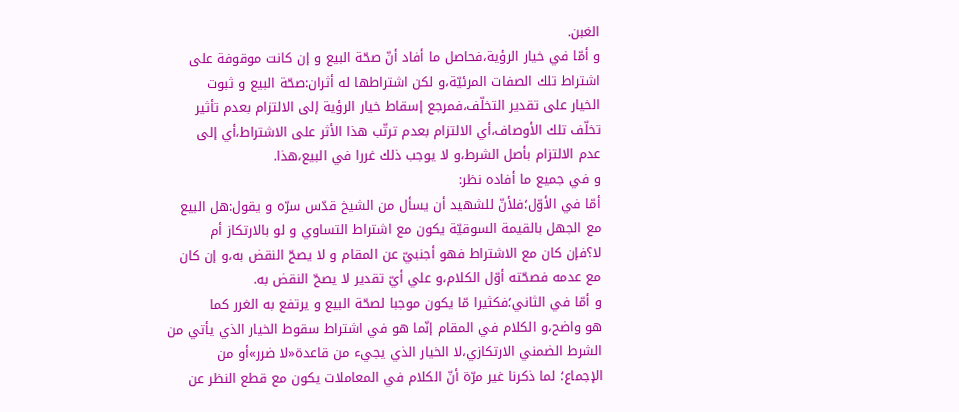الغبن.
و أمّا في خيار الرؤية،فحاصل ما أفاد أنّ صحّة البيع و إن كانت موقوفة على
اشتراط تلك الصفات المرئيّة،و لكن اشتراطها له أثران:صحّة البيع و ثبوت
الخيار على تقدير التخلّف،فمرجع إسقاط خيار الرؤية إلى الالتزام بعدم تأثير
تخلّف تلك الأوصاف،أي الالتزام بعدم ترتّب هذا الأثر على الاشتراط،أي إلى
عدم الالتزام بأصل الشرط،و لا يوجب ذلك غررا في البيع،هذا.
و في جميع ما أفاده نظر:
أمّا في الأوّل؛فلأنّ للشهيد أن يسأل من الشيخ قدّس سرّه و يقول:هل البيع
مع الجهل بالقيمة السوقيّة يكون مع اشتراط التساوي و لو بالارتكاز أم
لا؟فإن كان مع الاشتراط فهو أجنبيّ عن المقام و لا يصحّ النقض به،و إن كان
مع عدمه فصحّته أوّل الكلام،و علي أيّ تقدير لا يصحّ النقض به.
و أمّا في الثاني؛فكثيرا مّا يكون موجبا لصحّة البيع و يرتفع به الغرر كما
هو واضح،و الكلام في المقام إنّما هو في اشتراط سقوط الخيار الذي يأتي من
الشرط الضمني الارتكازي،لا الخيار الذي يجيء من قاعدة«لا ضرر»أو من
الإجماع؛ لما ذكرنا غير مرّة أنّ الكلام في المعاملات يكون مع قطع النظر عن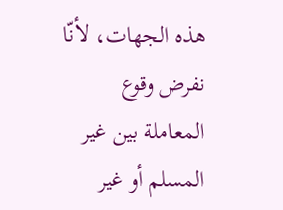هذه الجهات، لأنّا نفرض وقوع المعاملة بين غير المسلم أو غير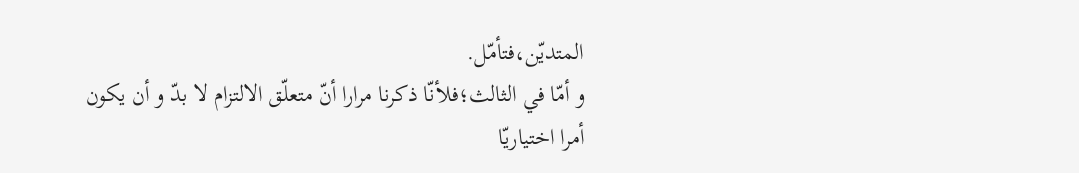المتديّن،فتأمّل.
و أمّا في الثالث؛فلأنّا ذكرنا مرارا أنّ متعلّق الالتزام لا بدّ و أن يكون
أمرا اختياريّا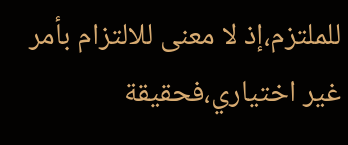للملتزم،إذ لا معنى للالتزام بأمر غير اختياري،فحقيقة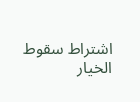اشتراط سقوط الخيار